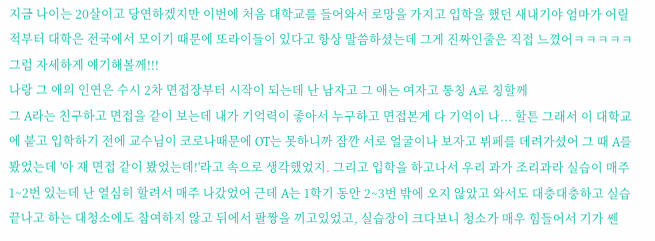지금 나이는 20살이고 당연하겠지만 이번에 처음 대학교를 들어와서 로망을 가지고 입학을 했던 새내기야 엄마가 어릴적부터 대학은 전국에서 모이기 때문에 또라이들이 있다고 항상 말씀하셨는데 그게 진짜인줄은 직접 느꼈어ㅋㅋㅋㅋㅋ 그럼 자세하게 얘기해볼께!!!
나랑 그 애의 인연은 수시 2차 면접장부터 시작이 되는데 난 남자고 그 애는 여자고 통칭 A로 칭할께
그 A라는 친구하고 면접을 같이 보는데 내가 기억력이 좋아서 누구하고 면접본게 다 기억이 나... 할튼 그래서 이 대학교에 붙고 입학하기 전에 교수님이 코로나때문에 OT는 못하니까 잠깐 서로 얼굴이나 보자고 뷔페를 데려가셨어 그 때 A를 봤었는데 '아 쟤 면접 같이 봤었는데!'라고 속으로 생각했었지. 그리고 입학을 하고나서 우리 과가 조리과라 실습이 매주 1~2번 있는데 난 열심히 할려서 매주 나갔었어 근데 A는 1학기 동안 2~3번 밖에 오지 않았고 와서도 대충대충하고 실습 끝나고 하는 대청소에도 참여하지 않고 뒤에서 팔짱을 끼고있었고, 실습장이 크다보니 청소가 매우 힘들어서 기가 쎈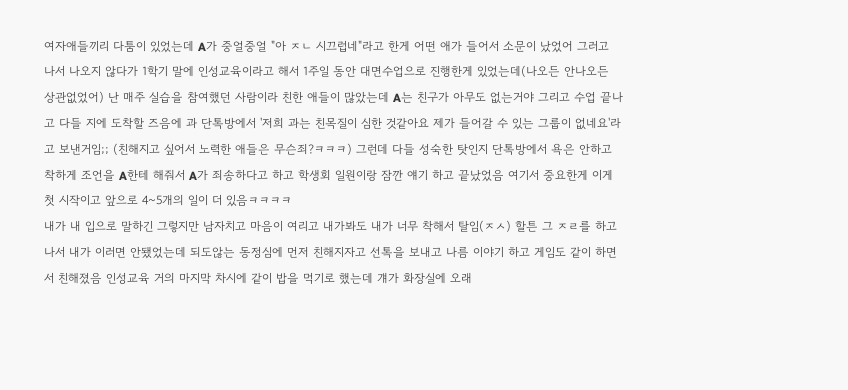여자애들끼리 다툼이 있었는데 A가 중얼중얼 "아 ㅈㄴ 시끄럽네"라고 한게 어떤 애가 들어서 소문이 났었어 그러고 나서 나오지 않다가 1학기 말에 인성교육이라고 해서 1주일 동안 대면수업으로 진행한게 있었는데(나오든 안나오든 상관없었어) 난 매주 실습을 참여했던 사람이라 친한 애들이 많았는데 A는 친구가 아무도 없는거야 그리고 수업 끝나고 다들 지에 도착할 즈음에 과 단톡방에서 '저희 과는 친목질이 심한 것같아요 제가 들어갈 수 있는 그룹이 없네요'라고 보낸거임;; (친해지고 싶어서 노력한 애들은 무슨죄?ㅋㅋㅋ) 그런데 다들 성숙한 탓인지 단톡방에서 욕은 안하고 착하게 조언을 A한테 해줘서 A가 죄송하다고 하고 학생회 일원이랑 잠깐 얘기 하고 끝났었음 여기서 중요한게 이게 첫 시작이고 앞으로 4~5개의 일이 더 있음ㅋㅋㅋㅋ
내가 내 입으로 말하긴 그렇지만 남자치고 마음이 여리고 내가봐도 내가 너무 착해서 탈임(ㅈㅅ) 할튼 그 ㅈㄹ를 하고 나서 내가 이러면 안됐었는데 되도않는 동정심에 먼저 친해지자고 선톡을 보내고 나름 이야기 하고 게임도 같이 하면서 친해졌음 인성교육 거의 마지막 차시에 같이 밥을 먹기로 했는데 걔가 화장실에 오래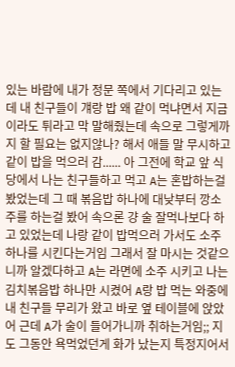있는 바람에 내가 정문 쪽에서 기다리고 있는데 내 친구들이 걔랑 밥 왜 같이 먹냐면서 지금이라도 튀라고 막 말해줬는데 속으로 그렇게까지 할 필요는 없지않나? 해서 애들 말 무시하고 같이 밥을 먹으러 감...... 아 그전에 학교 앞 식당에서 나는 친구들하고 먹고 A는 혼밥하는걸 봤었는데 그 때 볶음밥 하나에 대낮부터 깡소주를 하는걸 봤어 속으론 걍 술 잘먹나보다 하고 있었는데 나랑 같이 밥먹으러 가서도 소주 하나를 시킨다는거임 그래서 잘 마시는 것같으니까 알겠다하고 A는 라면에 소주 시키고 나는 김치볶음밥 하나만 시켰어 A랑 밥 먹는 와중에 내 친구들 무리가 왔고 바로 옆 테이블에 앉았어 근데 A가 술이 들어가니까 취하는거임;; 지도 그동안 욕먹었던게 화가 났는지 특정지어서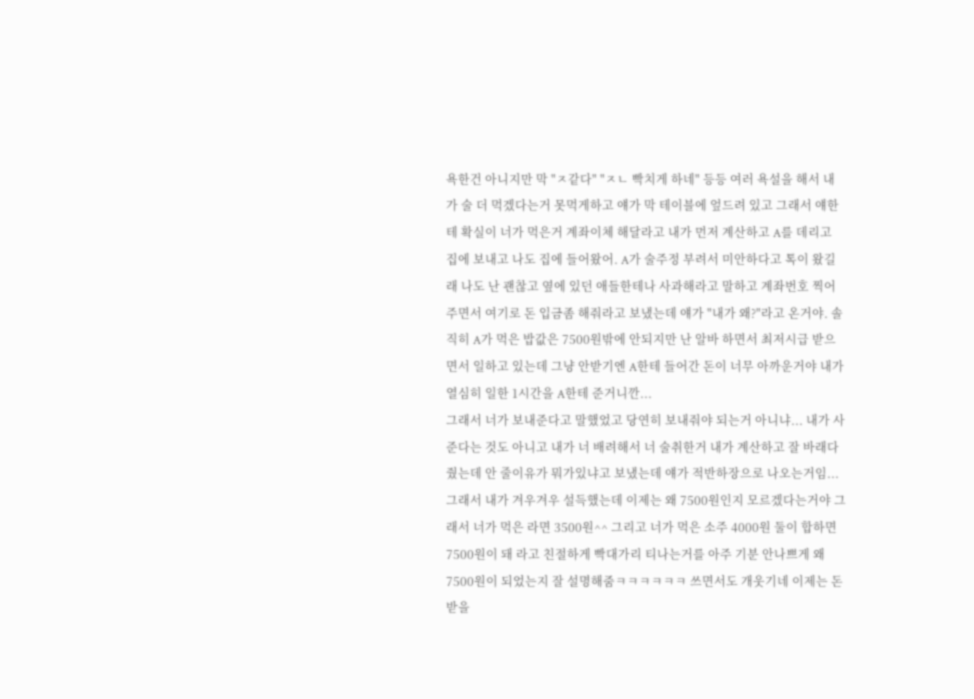욕한건 아니지만 막 "ㅈ같다" "ㅈㄴ 빡치게 하네" 등등 여러 욕설을 해서 내가 술 더 먹겠다는거 못먹게하고 얘가 막 테이블에 엎드려 있고 그래서 얘한테 확실이 너가 먹은거 계좌이체 해달라고 내가 먼저 계산하고 A를 데리고 집에 보내고 나도 집에 들어왔어. A가 술주정 부려서 미안하다고 톡이 왔길래 나도 난 괜찮고 옆에 있던 애들한테나 사과해라고 말하고 계좌번호 찍어주면서 여기로 돈 입금좀 해줘라고 보냈는데 얘가 "내가 왜?"라고 온거야. 솔직히 A가 먹은 밥값은 7500원밖에 안되지만 난 알바 하면서 최저시급 받으면서 일하고 있는데 그냥 안받기엔 A한테 들어간 돈이 너무 아까운거야 내가 열심히 일한 1시간을 A한테 준거니깐...
그래서 너가 보내준다고 말했었고 당연히 보내줘야 되는거 아니냐... 내가 사준다는 것도 아니고 내가 너 배려해서 너 술취한거 내가 계산하고 잘 바래다 줬는데 안 줄이유가 뭐가있냐고 보냈는데 얘가 적반하장으로 나오는거임... 그래서 내가 겨우겨우 설득했는데 이제는 왜 7500원인지 모르겠다는거야 그래서 너가 먹은 라면 3500원^^ 그리고 너가 먹은 소주 4000원 둘이 합하면 7500원이 돼 라고 친절하게 빡대가리 티나는거를 아주 기분 안나쁘게 왜 7500원이 되었는지 잘 설명해줌ㅋㅋㅋㅋㅋㅋ 쓰면서도 개웃기네 이제는 돈 받을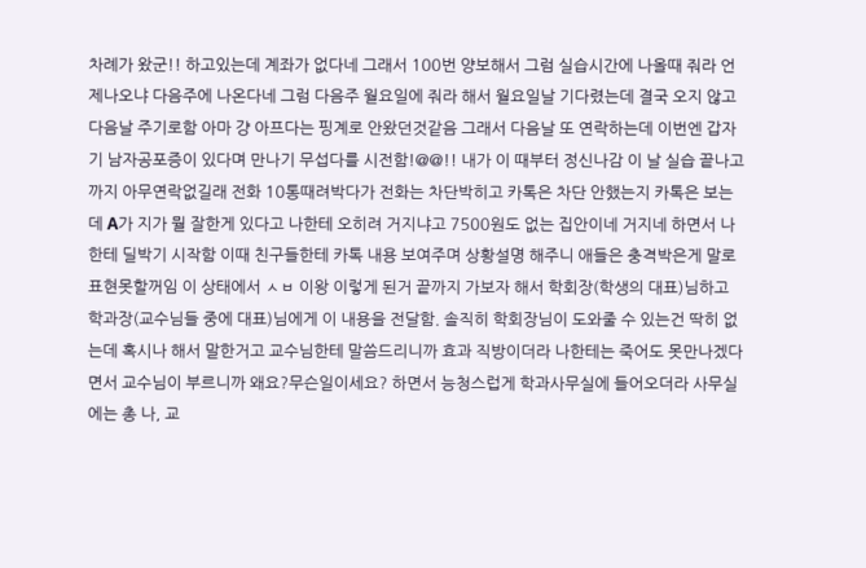차례가 왔군!! 하고있는데 계좌가 없다네 그래서 100번 양보해서 그럼 실습시간에 나올때 줘라 언제나오냐 다음주에 나온다네 그럼 다음주 월요일에 줘라 해서 월요일날 기다렸는데 결국 오지 않고 다음날 주기로함 아마 걍 아프다는 핑계로 안왔던것같음 그래서 다음날 또 연락하는데 이번엔 갑자기 남자공포증이 있다며 만나기 무섭다를 시전함!@@!! 내가 이 때부터 정신나감 이 날 실습 끝나고까지 아무연락없길래 전화 10통때려박다가 전화는 차단박히고 카톡은 차단 안했는지 카톡은 보는데 A가 지가 뭘 잘한게 있다고 나한테 오히려 거지냐고 7500원도 없는 집안이네 거지네 하면서 나한테 딜박기 시작함 이때 친구들한테 카톡 내용 보여주며 상황설명 해주니 애들은 충격박은게 말로 표현못할꺼임 이 상태에서 ㅅㅂ 이왕 이렇게 된거 끝까지 가보자 해서 학회장(학생의 대표)님하고 학과장(교수님들 중에 대표)님에게 이 내용을 전달함. 솔직히 학회장님이 도와줄 수 있는건 딱히 없는데 혹시나 해서 말한거고 교수님한테 말씀드리니까 효과 직방이더라 나한테는 죽어도 못만나겠다면서 교수님이 부르니까 왜요?무슨일이세요? 하면서 능청스럽게 학과사무실에 들어오더라 사무실에는 총 나, 교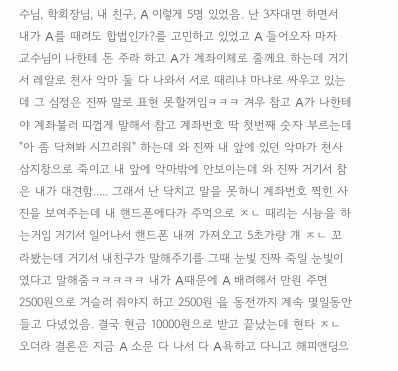수님, 학회장님, 내 친구, A 이렇게 5명 있었음. 난 3자대면 하면서 내가 A를 때려도 합법인가?를 고민하고 있었고 A 들어오자 마자 교수님이 나한테 돈 주라 하고 A가 계좌이체로 줄께요 하는데 거기서 레알로 천사 악마 둘 다 나와서 서로 때리냐 마냐로 싸우고 있는데 그 심정은 진짜 말로 표현 못할꺼임ㅋㅋㅋ 겨우 참고 A가 나한테 야 계좌불러 띠껍게 말해서 참고 계좌번호 딱 첫번째 숫자 부르는데 "아 좀 닥쳐봐 시끄러워" 하는데 와 진짜 내 앞에 있던 악마가 천사 삼지창으로 죽이고 내 앞에 악마밖에 안보이는데 와 진짜 거기서 참은 내가 대견함..... 그래서 난 닥치고 말을 못하니 계좌번호 찍힌 사진을 보여주는데 내 핸드폰에다가 주먹으로 ㅈㄴ 때리는 시늉을 하는거임 거기서 일어나서 핸드폰 내꺼 가져오고 5초가량 걔 ㅈㄴ 꼬라봤는데 거기서 내친구가 말해주기를 그때 눈빛 진짜 죽일 눈빛이였다고 말해줌ㅋㅋㅋㅋㅋ 내가 A때문에 A 배려해서 만원 주면 2500원으로 거슬러 줘야지 하고 2500원 을 동전까지 계속 몇일동안 들고 다녔었음. 결국 현금 10000원으로 받고 끝났는데 현타 ㅈㄴ 오더라 결론은 지금 A 소문 다 나서 다 A욕하고 다니고 해피앤딩으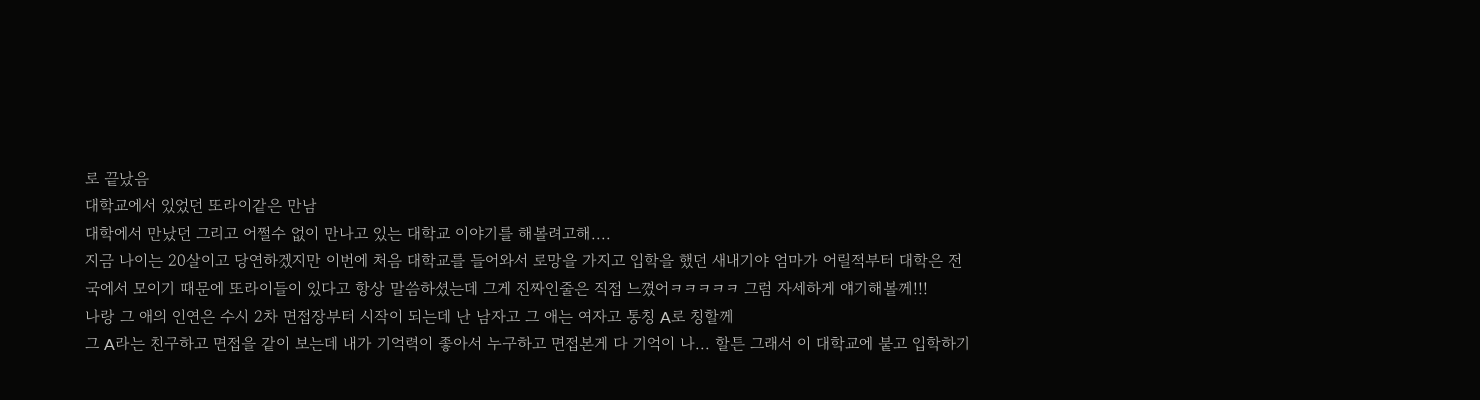로 끝났음
대학교에서 있었던 또라이같은 만남
대학에서 만났던 그리고 어쩔수 없이 만나고 있는 대학교 이야기를 해볼려고해....
지금 나이는 20살이고 당연하겠지만 이번에 처음 대학교를 들어와서 로망을 가지고 입학을 했던 새내기야 엄마가 어릴적부터 대학은 전국에서 모이기 때문에 또라이들이 있다고 항상 말씀하셨는데 그게 진짜인줄은 직접 느꼈어ㅋㅋㅋㅋㅋ 그럼 자세하게 얘기해볼께!!!
나랑 그 애의 인연은 수시 2차 면접장부터 시작이 되는데 난 남자고 그 애는 여자고 통칭 A로 칭할께
그 A라는 친구하고 면접을 같이 보는데 내가 기억력이 좋아서 누구하고 면접본게 다 기억이 나... 할튼 그래서 이 대학교에 붙고 입학하기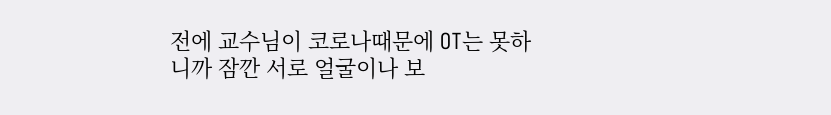전에 교수님이 코로나때문에 OT는 못하니까 잠깐 서로 얼굴이나 보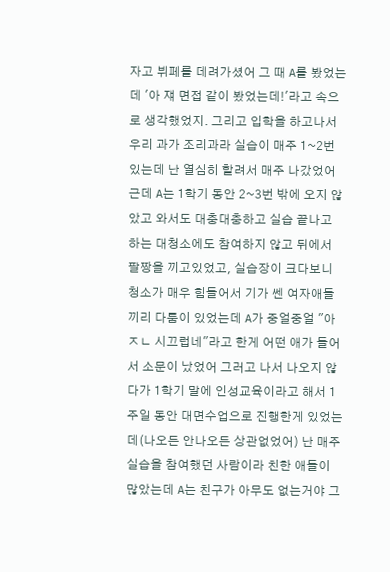자고 뷔페를 데려가셨어 그 때 A를 봤었는데 '아 쟤 면접 같이 봤었는데!'라고 속으로 생각했었지. 그리고 입학을 하고나서 우리 과가 조리과라 실습이 매주 1~2번 있는데 난 열심히 할려서 매주 나갔었어 근데 A는 1학기 동안 2~3번 밖에 오지 않았고 와서도 대충대충하고 실습 끝나고 하는 대청소에도 참여하지 않고 뒤에서 팔짱을 끼고있었고, 실습장이 크다보니 청소가 매우 힘들어서 기가 쎈 여자애들끼리 다툼이 있었는데 A가 중얼중얼 "아 ㅈㄴ 시끄럽네"라고 한게 어떤 애가 들어서 소문이 났었어 그러고 나서 나오지 않다가 1학기 말에 인성교육이라고 해서 1주일 동안 대면수업으로 진행한게 있었는데(나오든 안나오든 상관없었어) 난 매주 실습을 참여했던 사람이라 친한 애들이 많았는데 A는 친구가 아무도 없는거야 그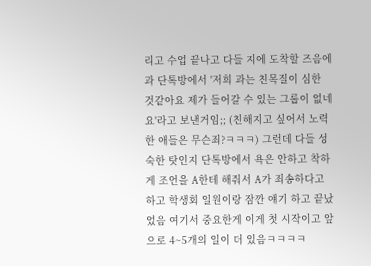리고 수업 끝나고 다들 지에 도착할 즈음에 과 단톡방에서 '저희 과는 친목질이 심한 것같아요 제가 들어갈 수 있는 그룹이 없네요'라고 보낸거임;; (친해지고 싶어서 노력한 애들은 무슨죄?ㅋㅋㅋ) 그런데 다들 성숙한 탓인지 단톡방에서 욕은 안하고 착하게 조언을 A한테 해줘서 A가 죄송하다고 하고 학생회 일원이랑 잠깐 얘기 하고 끝났었음 여기서 중요한게 이게 첫 시작이고 앞으로 4~5개의 일이 더 있음ㅋㅋㅋㅋ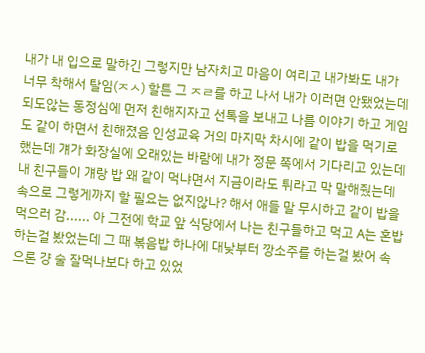내가 내 입으로 말하긴 그렇지만 남자치고 마음이 여리고 내가봐도 내가 너무 착해서 탈임(ㅈㅅ) 할튼 그 ㅈㄹ를 하고 나서 내가 이러면 안됐었는데 되도않는 동정심에 먼저 친해지자고 선톡을 보내고 나름 이야기 하고 게임도 같이 하면서 친해졌음 인성교육 거의 마지막 차시에 같이 밥을 먹기로 했는데 걔가 화장실에 오래있는 바람에 내가 정문 쪽에서 기다리고 있는데 내 친구들이 걔랑 밥 왜 같이 먹냐면서 지금이라도 튀라고 막 말해줬는데 속으로 그렇게까지 할 필요는 없지않나? 해서 애들 말 무시하고 같이 밥을 먹으러 감...... 아 그전에 학교 앞 식당에서 나는 친구들하고 먹고 A는 혼밥하는걸 봤었는데 그 때 볶음밥 하나에 대낮부터 깡소주를 하는걸 봤어 속으론 걍 술 잘먹나보다 하고 있었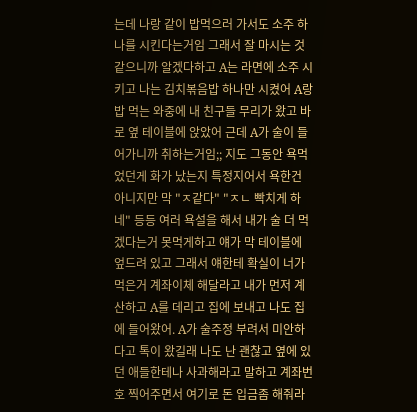는데 나랑 같이 밥먹으러 가서도 소주 하나를 시킨다는거임 그래서 잘 마시는 것같으니까 알겠다하고 A는 라면에 소주 시키고 나는 김치볶음밥 하나만 시켰어 A랑 밥 먹는 와중에 내 친구들 무리가 왔고 바로 옆 테이블에 앉았어 근데 A가 술이 들어가니까 취하는거임;; 지도 그동안 욕먹었던게 화가 났는지 특정지어서 욕한건 아니지만 막 "ㅈ같다" "ㅈㄴ 빡치게 하네" 등등 여러 욕설을 해서 내가 술 더 먹겠다는거 못먹게하고 얘가 막 테이블에 엎드려 있고 그래서 얘한테 확실이 너가 먹은거 계좌이체 해달라고 내가 먼저 계산하고 A를 데리고 집에 보내고 나도 집에 들어왔어. A가 술주정 부려서 미안하다고 톡이 왔길래 나도 난 괜찮고 옆에 있던 애들한테나 사과해라고 말하고 계좌번호 찍어주면서 여기로 돈 입금좀 해줘라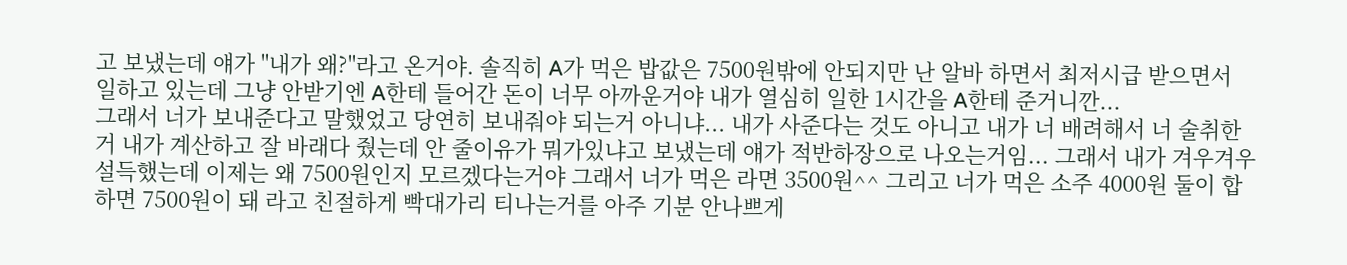고 보냈는데 얘가 "내가 왜?"라고 온거야. 솔직히 A가 먹은 밥값은 7500원밖에 안되지만 난 알바 하면서 최저시급 받으면서 일하고 있는데 그냥 안받기엔 A한테 들어간 돈이 너무 아까운거야 내가 열심히 일한 1시간을 A한테 준거니깐...
그래서 너가 보내준다고 말했었고 당연히 보내줘야 되는거 아니냐... 내가 사준다는 것도 아니고 내가 너 배려해서 너 술취한거 내가 계산하고 잘 바래다 줬는데 안 줄이유가 뭐가있냐고 보냈는데 얘가 적반하장으로 나오는거임... 그래서 내가 겨우겨우 설득했는데 이제는 왜 7500원인지 모르겠다는거야 그래서 너가 먹은 라면 3500원^^ 그리고 너가 먹은 소주 4000원 둘이 합하면 7500원이 돼 라고 친절하게 빡대가리 티나는거를 아주 기분 안나쁘게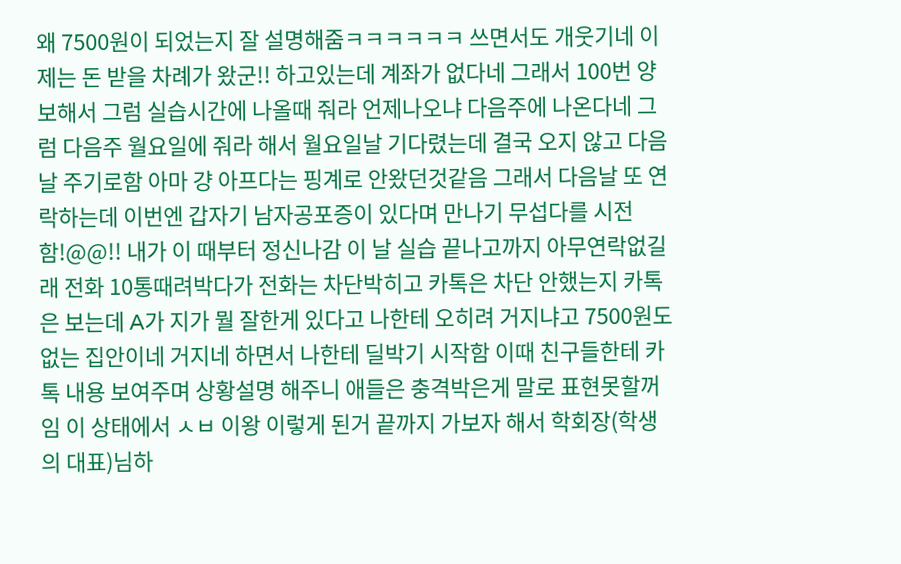왜 7500원이 되었는지 잘 설명해줌ㅋㅋㅋㅋㅋㅋ 쓰면서도 개웃기네 이제는 돈 받을 차례가 왔군!! 하고있는데 계좌가 없다네 그래서 100번 양보해서 그럼 실습시간에 나올때 줘라 언제나오냐 다음주에 나온다네 그럼 다음주 월요일에 줘라 해서 월요일날 기다렸는데 결국 오지 않고 다음날 주기로함 아마 걍 아프다는 핑계로 안왔던것같음 그래서 다음날 또 연락하는데 이번엔 갑자기 남자공포증이 있다며 만나기 무섭다를 시전함!@@!! 내가 이 때부터 정신나감 이 날 실습 끝나고까지 아무연락없길래 전화 10통때려박다가 전화는 차단박히고 카톡은 차단 안했는지 카톡은 보는데 A가 지가 뭘 잘한게 있다고 나한테 오히려 거지냐고 7500원도 없는 집안이네 거지네 하면서 나한테 딜박기 시작함 이때 친구들한테 카톡 내용 보여주며 상황설명 해주니 애들은 충격박은게 말로 표현못할꺼임 이 상태에서 ㅅㅂ 이왕 이렇게 된거 끝까지 가보자 해서 학회장(학생의 대표)님하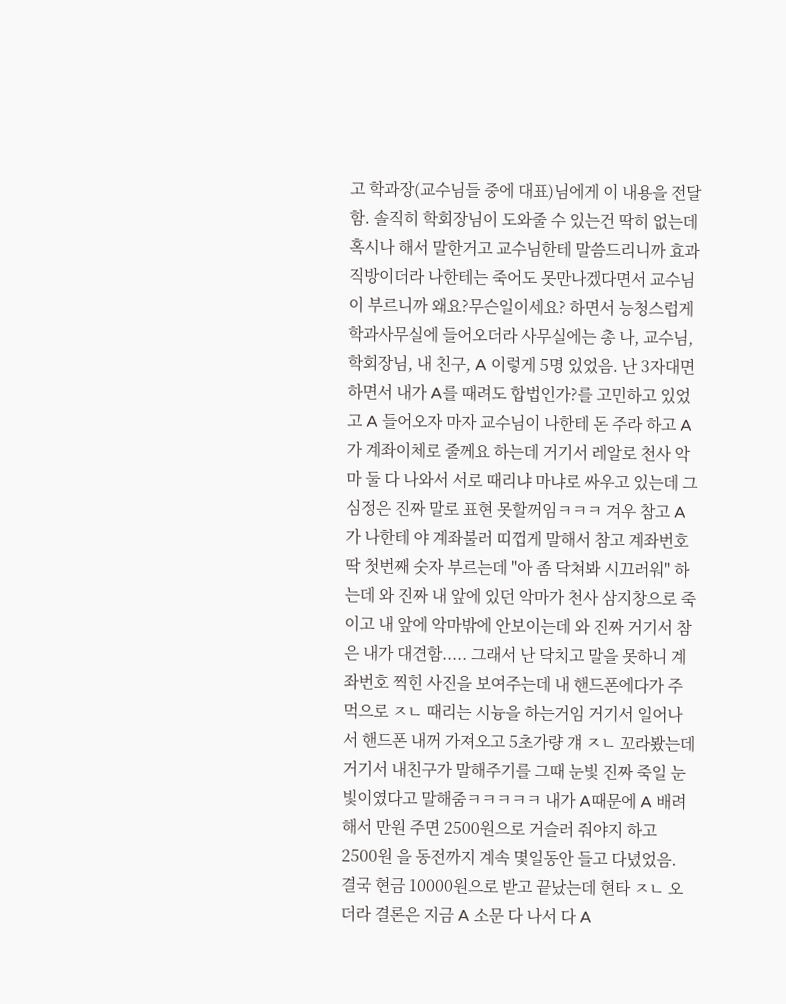고 학과장(교수님들 중에 대표)님에게 이 내용을 전달함. 솔직히 학회장님이 도와줄 수 있는건 딱히 없는데 혹시나 해서 말한거고 교수님한테 말씀드리니까 효과 직방이더라 나한테는 죽어도 못만나겠다면서 교수님이 부르니까 왜요?무슨일이세요? 하면서 능청스럽게 학과사무실에 들어오더라 사무실에는 총 나, 교수님, 학회장님, 내 친구, A 이렇게 5명 있었음. 난 3자대면 하면서 내가 A를 때려도 합법인가?를 고민하고 있었고 A 들어오자 마자 교수님이 나한테 돈 주라 하고 A가 계좌이체로 줄께요 하는데 거기서 레알로 천사 악마 둘 다 나와서 서로 때리냐 마냐로 싸우고 있는데 그 심정은 진짜 말로 표현 못할꺼임ㅋㅋㅋ 겨우 참고 A가 나한테 야 계좌불러 띠껍게 말해서 참고 계좌번호 딱 첫번째 숫자 부르는데 "아 좀 닥쳐봐 시끄러워" 하는데 와 진짜 내 앞에 있던 악마가 천사 삼지창으로 죽이고 내 앞에 악마밖에 안보이는데 와 진짜 거기서 참은 내가 대견함..... 그래서 난 닥치고 말을 못하니 계좌번호 찍힌 사진을 보여주는데 내 핸드폰에다가 주먹으로 ㅈㄴ 때리는 시늉을 하는거임 거기서 일어나서 핸드폰 내꺼 가져오고 5초가량 걔 ㅈㄴ 꼬라봤는데 거기서 내친구가 말해주기를 그때 눈빛 진짜 죽일 눈빛이였다고 말해줌ㅋㅋㅋㅋㅋ 내가 A때문에 A 배려해서 만원 주면 2500원으로 거슬러 줘야지 하고 2500원 을 동전까지 계속 몇일동안 들고 다녔었음. 결국 현금 10000원으로 받고 끝났는데 현타 ㅈㄴ 오더라 결론은 지금 A 소문 다 나서 다 A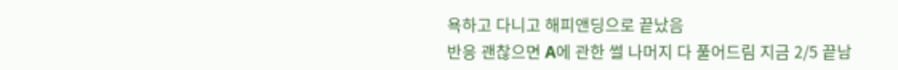욕하고 다니고 해피앤딩으로 끝났음
반응 괜찮으면 A에 관한 썰 나머지 다 풀어드림 지금 2/5 끝남